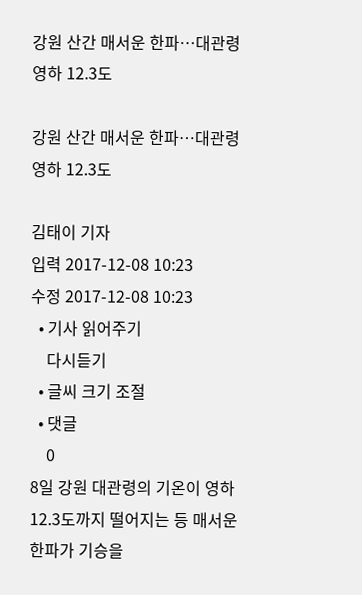강원 산간 매서운 한파…대관령 영하 12.3도

강원 산간 매서운 한파…대관령 영하 12.3도

김태이 기자
입력 2017-12-08 10:23
수정 2017-12-08 10:23
  • 기사 읽어주기
    다시듣기
  • 글씨 크기 조절
  • 댓글
    0
8일 강원 대관령의 기온이 영하 12.3도까지 떨어지는 등 매서운 한파가 기승을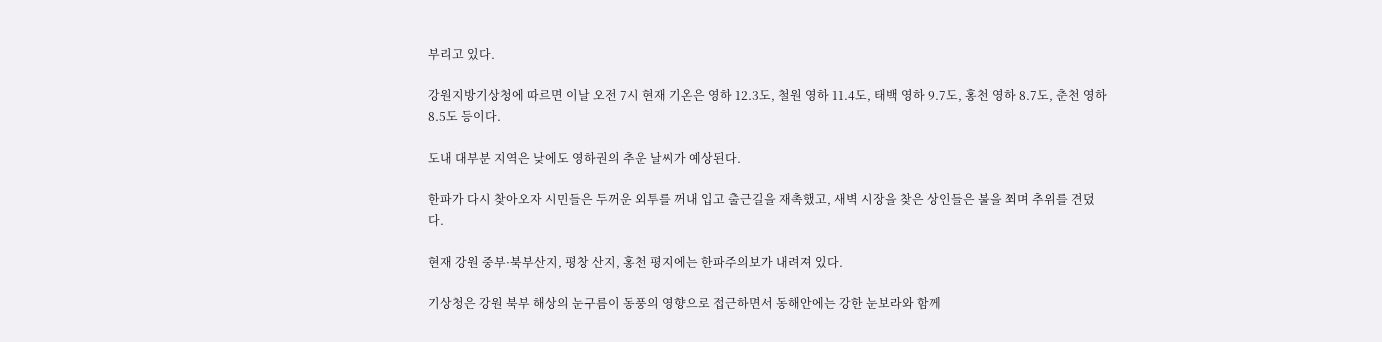부리고 있다.

강원지방기상청에 따르면 이날 오전 7시 현재 기온은 영하 12.3도, 철원 영하 11.4도, 태백 영하 9.7도, 홍천 영하 8.7도, 춘천 영하 8.5도 등이다.

도내 대부분 지역은 낮에도 영하권의 추운 날씨가 예상된다.

한파가 다시 찾아오자 시민들은 두꺼운 외투를 꺼내 입고 출근길을 재촉했고, 새벽 시장을 찾은 상인들은 불을 쬐며 추위를 견뎠다.

현재 강원 중부·북부산지, 평창 산지, 홍천 평지에는 한파주의보가 내려져 있다.

기상청은 강원 북부 해상의 눈구름이 동풍의 영향으로 접근하면서 동해안에는 강한 눈보라와 함께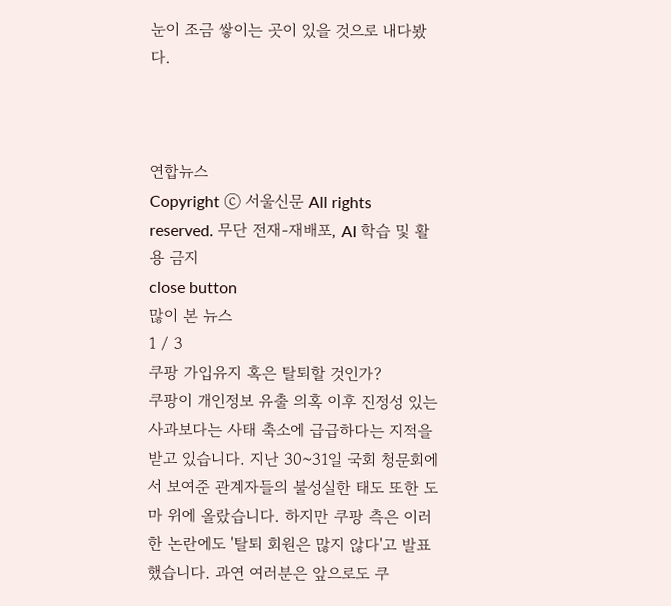눈이 조금 쌓이는 곳이 있을 것으로 내다봤다.



연합뉴스
Copyright ⓒ 서울신문 All rights reserved. 무단 전재-재배포, AI 학습 및 활용 금지
close button
많이 본 뉴스
1 / 3
쿠팡 가입유지 혹은 탈퇴할 것인가?
쿠팡이 개인정보 유출 의혹 이후 진정성 있는 사과보다는 사태 축소에 급급하다는 지적을 받고 있습니다. 지난 30~31일 국회 청문회에서 보여준 관계자들의 불성실한 태도 또한 도마 위에 올랐습니다. 하지만 쿠팡 측은 이러한 논란에도 '탈퇴 회원은 많지 않다'고 발표했습니다. 과연 여러분은 앞으로도 쿠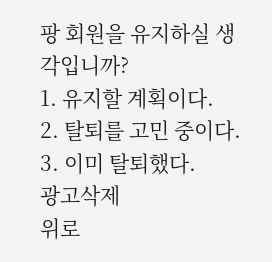팡 회원을 유지하실 생각입니까?
1. 유지할 계획이다.
2. 탈퇴를 고민 중이다.
3. 이미 탈퇴했다.
광고삭제
위로